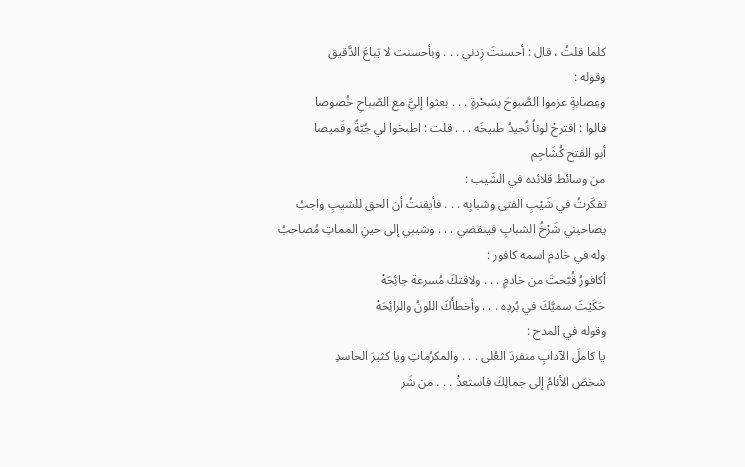كلما قلتُ ، قال : أحسنتَ زِدني . . . وبأحسنت لا يَباعَ الدَّقيق
وقوله :
وعِصابةٍ عزموا الصَّبوحَ بسَحْرةٍ . . . بعثوا إليَّ مع الصّباحِ خُصوصا
قالوا : اقترحْ لوناً نُجيدُ طبيخَه . . . قلت : اطبخوا لي جُبّةً وقَميصا
أبو الفتح كُشَاجِم
من وسائط قلائده في الشَيب :
تفكَرتُ في شَيْبِ الفتى وشبابِه . . . فأيقنتُ أن الحق للشيبِ واجبُ
يصاحبني شَرْخُ الشبابِ فينقضي . . . وشيبي إلى حينِ المماتِ مُصاحبُ
وله في خادم اسمه كافور :
أكافورُ قُبّحتَ من خادمٍ . . . ولاقتكَ مُسرعة جائِحَهْ
حَكَيْتَ سميَّكَ في بُردِه . . . وأخطأَكَ اللونُ والرائِحَهْ
وقوله في المدح :
يا كاملَ الآدابِ منفردَ العُلى . . . والمكرُماتِ ويا كثيرَ الحاسدِ
شخصَ الأنامُ إلى جمالِكَ فاستعذْ . . . من شَر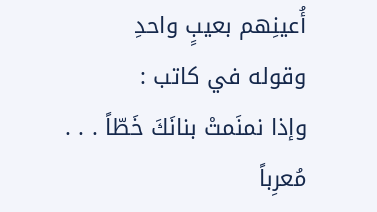أُعينِهم بعيبٍ واحدِ
وقوله في كاتب :
وإذا نمنَمتْ بنانَكَ خَطّاً . . . مُعرِباً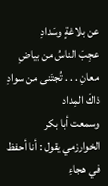عن بلاغةٍ وسَدادِ
عجِبَ الناسُ من بياضِ معانِ . . . تُجتَنى من سوادِ ذاكَ المِداد
وسمعت أبا بكر الخوارزمي يقول : أنا أحفظ في هجاءِ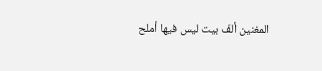المغنين ألفَ بيت ليس فيها أملح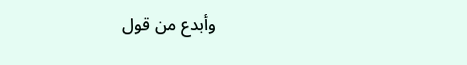وأبدع من قول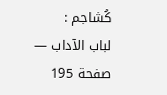كُشاجم :
لباب الآداب — صفحة 195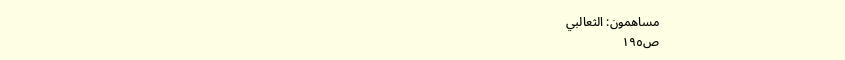مساهمون: الثعالبي
ص١٩٥